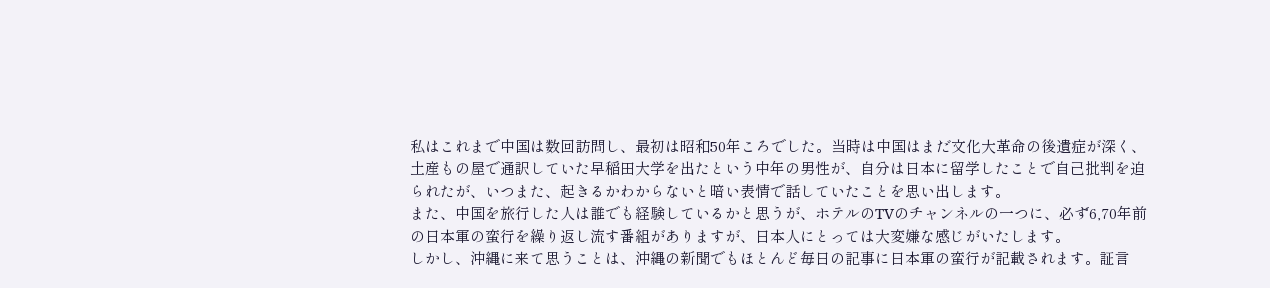私はこれまで中国は数回訪問し、最初は昭和50年ころでした。当時は中国はまだ文化大革命の後遺症が深く、土産もの屋で通訳していた早稲田大学を出たという中年の男性が、自分は日本に留学したことで自己批判を迫られたが、いつまた、起きるかわからないと暗い表情で話していたことを思い出します。
また、中国を旅行した人は誰でも経験しているかと思うが、ホテルのTVのチャンネルの一つに、必ず6,70年前の日本軍の蛮行を繰り返し流す番組がありますが、日本人にとっては大変嫌な感じがいたします。
しかし、沖縄に来て思うことは、沖縄の新聞でもほとんど毎日の記事に日本軍の蛮行が記載されます。証言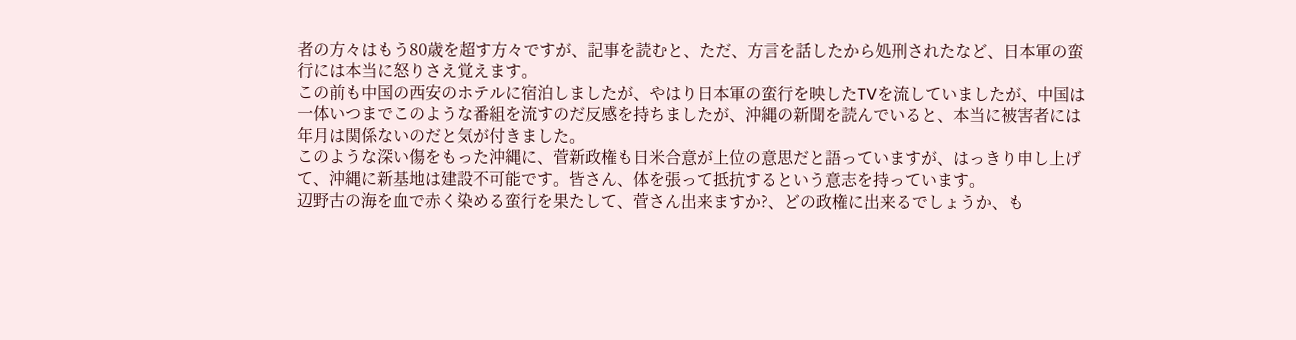者の方々はもう80歳を超す方々ですが、記事を読むと、ただ、方言を話したから処刑されたなど、日本軍の蛮行には本当に怒りさえ覚えます。
この前も中国の西安のホテルに宿泊しましたが、やはり日本軍の蛮行を映したTVを流していましたが、中国は一体いつまでこのような番組を流すのだ反感を持ちましたが、沖縄の新聞を読んでいると、本当に被害者には年月は関係ないのだと気が付きました。
このような深い傷をもった沖縄に、菅新政権も日米合意が上位の意思だと語っていますが、はっきり申し上げて、沖縄に新基地は建設不可能です。皆さん、体を張って抵抗するという意志を持っています。
辺野古の海を血で赤く染める蛮行を果たして、菅さん出来ますか?、どの政権に出来るでしょうか、も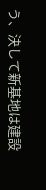う、決して新基地は建設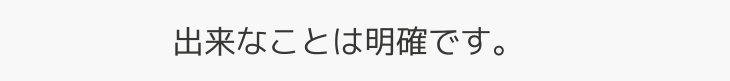出来なことは明確です。